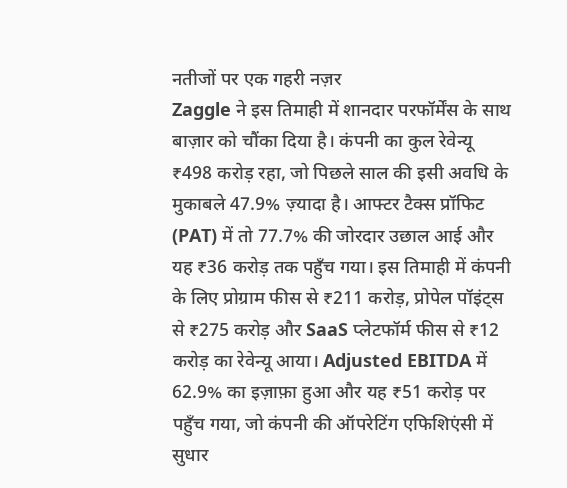नतीजों पर एक गहरी नज़र
Zaggle ने इस तिमाही में शानदार परफॉर्मेंस के साथ बाज़ार को चौंका दिया है। कंपनी का कुल रेवेन्यू ₹498 करोड़ रहा, जो पिछले साल की इसी अवधि के मुकाबले 47.9% ज़्यादा है। आफ्टर टैक्स प्रॉफिट (PAT) में तो 77.7% की जोरदार उछाल आई और यह ₹36 करोड़ तक पहुँच गया। इस तिमाही में कंपनी के लिए प्रोग्राम फीस से ₹211 करोड़, प्रोपेल पॉइंट्स से ₹275 करोड़ और SaaS प्लेटफॉर्म फीस से ₹12 करोड़ का रेवेन्यू आया। Adjusted EBITDA में 62.9% का इज़ाफ़ा हुआ और यह ₹51 करोड़ पर पहुँच गया, जो कंपनी की ऑपरेटिंग एफिशिएंसी में सुधार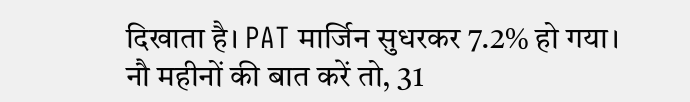दिखाता है। PAT मार्जिन सुधरकर 7.2% हो गया।
नौ महीनों की बात करें तो, 31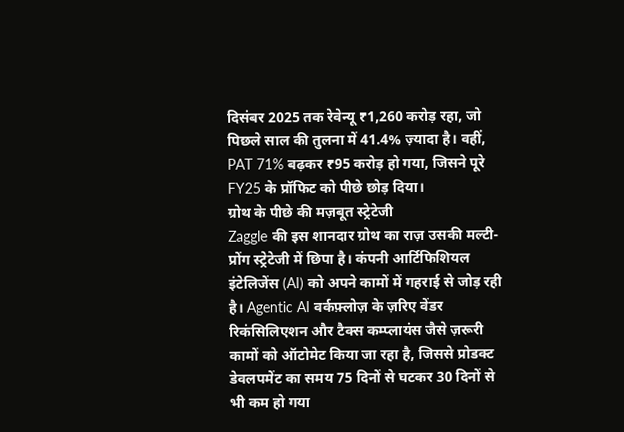दिसंबर 2025 तक रेवेन्यू ₹1,260 करोड़ रहा, जो पिछले साल की तुलना में 41.4% ज़्यादा है। वहीं, PAT 71% बढ़कर ₹95 करोड़ हो गया, जिसने पूरे FY25 के प्रॉफिट को पीछे छोड़ दिया।
ग्रोथ के पीछे की मज़बूत स्ट्रेटेजी
Zaggle की इस शानदार ग्रोथ का राज़ उसकी मल्टी-प्रोंग स्ट्रेटेजी में छिपा है। कंपनी आर्टिफिशियल इंटेलिजेंस (AI) को अपने कामों में गहराई से जोड़ रही है। Agentic AI वर्कफ़्लोज़ के ज़रिए वेंडर रिकंसिलिएशन और टैक्स कम्प्लायंस जैसे ज़रूरी कामों को ऑटोमेट किया जा रहा है, जिससे प्रोडक्ट डेवलपमेंट का समय 75 दिनों से घटकर 30 दिनों से भी कम हो गया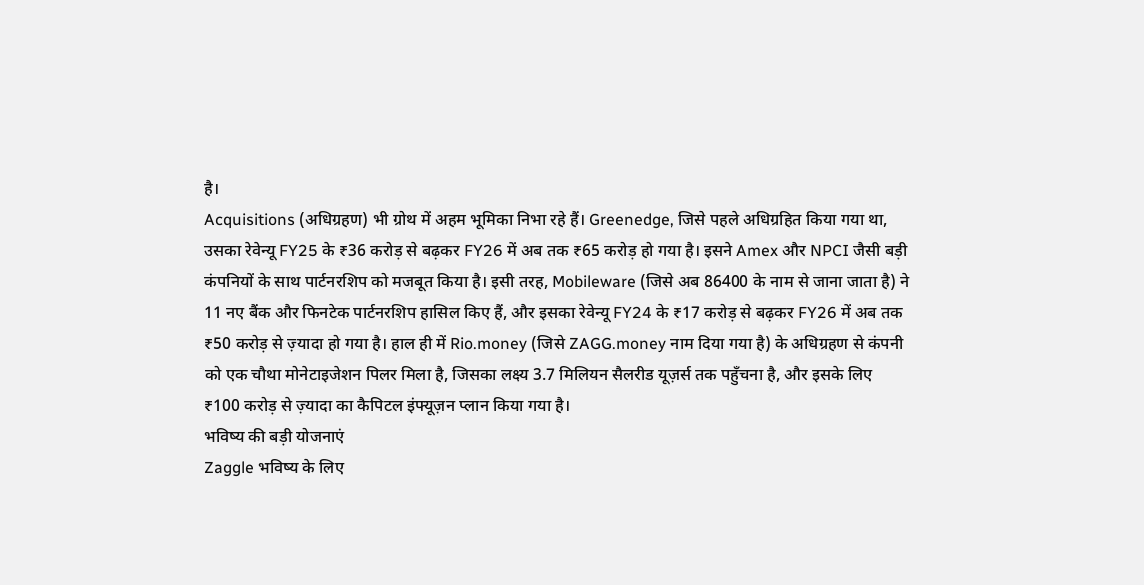है।
Acquisitions (अधिग्रहण) भी ग्रोथ में अहम भूमिका निभा रहे हैं। Greenedge, जिसे पहले अधिग्रहित किया गया था, उसका रेवेन्यू FY25 के ₹36 करोड़ से बढ़कर FY26 में अब तक ₹65 करोड़ हो गया है। इसने Amex और NPCI जैसी बड़ी कंपनियों के साथ पार्टनरशिप को मजबूत किया है। इसी तरह, Mobileware (जिसे अब 86400 के नाम से जाना जाता है) ने 11 नए बैंक और फिनटेक पार्टनरशिप हासिल किए हैं, और इसका रेवेन्यू FY24 के ₹17 करोड़ से बढ़कर FY26 में अब तक ₹50 करोड़ से ज़्यादा हो गया है। हाल ही में Rio.money (जिसे ZAGG.money नाम दिया गया है) के अधिग्रहण से कंपनी को एक चौथा मोनेटाइजेशन पिलर मिला है, जिसका लक्ष्य 3.7 मिलियन सैलरीड यूज़र्स तक पहुँचना है, और इसके लिए ₹100 करोड़ से ज़्यादा का कैपिटल इंफ्यूज़न प्लान किया गया है।
भविष्य की बड़ी योजनाएं
Zaggle भविष्य के लिए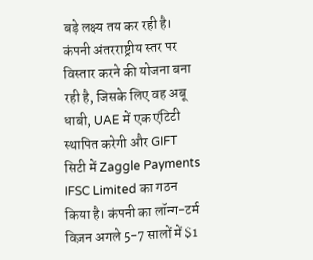बड़े लक्ष्य तय कर रही है। कंपनी अंतरराष्ट्रीय स्तर पर विस्तार करने की योजना बना रही है, जिसके लिए वह अबू धाबी, UAE में एक एंटिटी स्थापित करेगी और GIFT सिटी में Zaggle Payments IFSC Limited का गठन किया है। कंपनी का लॉन्ग-टर्म विज़न अगले 5-7 सालों में $1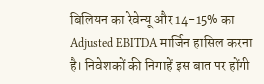बिलियन का रेवेन्यू और 14-15% का Adjusted EBITDA मार्जिन हासिल करना है। निवेशकों की निगाहें इस बात पर होंगी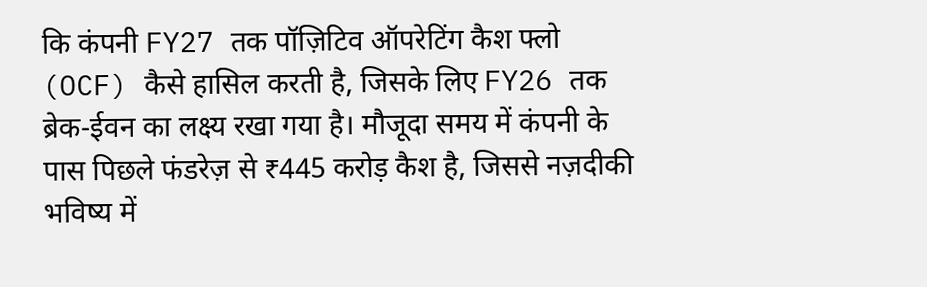कि कंपनी FY27 तक पॉज़िटिव ऑपरेटिंग कैश फ्लो (OCF) कैसे हासिल करती है, जिसके लिए FY26 तक ब्रेक-ईवन का लक्ष्य रखा गया है। मौजूदा समय में कंपनी के पास पिछले फंडरेज़ से ₹445 करोड़ कैश है, जिससे नज़दीकी भविष्य में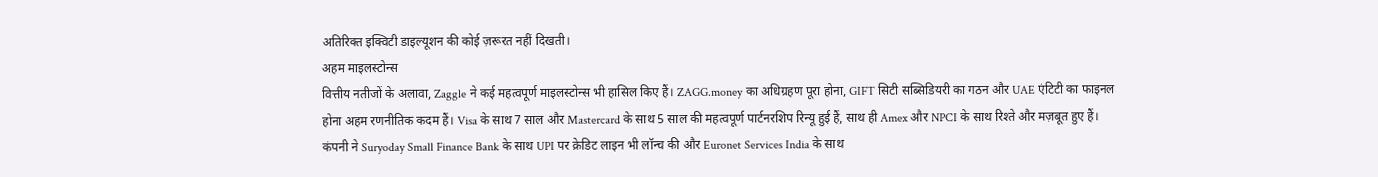अतिरिक्त इक्विटी डाइल्यूशन की कोई ज़रूरत नहीं दिखती।
अहम माइलस्टोन्स
वित्तीय नतीजों के अलावा, Zaggle ने कई महत्वपूर्ण माइलस्टोन्स भी हासिल किए हैं। ZAGG.money का अधिग्रहण पूरा होना, GIFT सिटी सब्सिडियरी का गठन और UAE एंटिटी का फाइनल होना अहम रणनीतिक कदम हैं। Visa के साथ 7 साल और Mastercard के साथ 5 साल की महत्वपूर्ण पार्टनरशिप रिन्यू हुई हैं, साथ ही Amex और NPCI के साथ रिश्ते और मज़बूत हुए हैं। कंपनी ने Suryoday Small Finance Bank के साथ UPI पर क्रेडिट लाइन भी लॉन्च की और Euronet Services India के साथ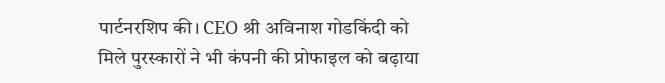पार्टनरशिप की। CEO श्री अविनाश गोडकिंदी को मिले पुरस्कारों ने भी कंपनी की प्रोफाइल को बढ़ाया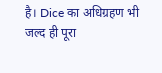है। Dice का अधिग्रहण भी जल्द ही पूरा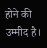होने की उम्मीद है।